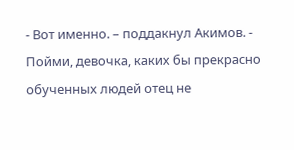- Вот именно. – поддакнул Акимов. - Пойми, девочка, каких бы прекрасно обученных людей отец не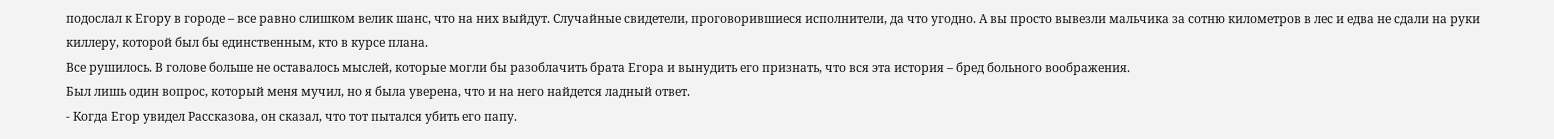подослал к Егору в городе – все равно слишком велик шанс, что на них выйдут. Случайные свидетели, проговорившиеся исполнители, да что угодно. А вы просто вывезли мальчика за сотню километров в лес и едва не сдали на руки киллеру, которой был бы единственным, кто в курсе плана.
Все рушилось. В голове больше не оставалось мыслей, которые могли бы разоблачить брата Егора и вынудить его признать, что вся эта история – бред больного воображения.
Был лишь один вопрос, который меня мучил, но я была уверена, что и на него найдется ладный ответ.
- Когда Егор увидел Рассказова, он сказал, что тот пытался убить его папу.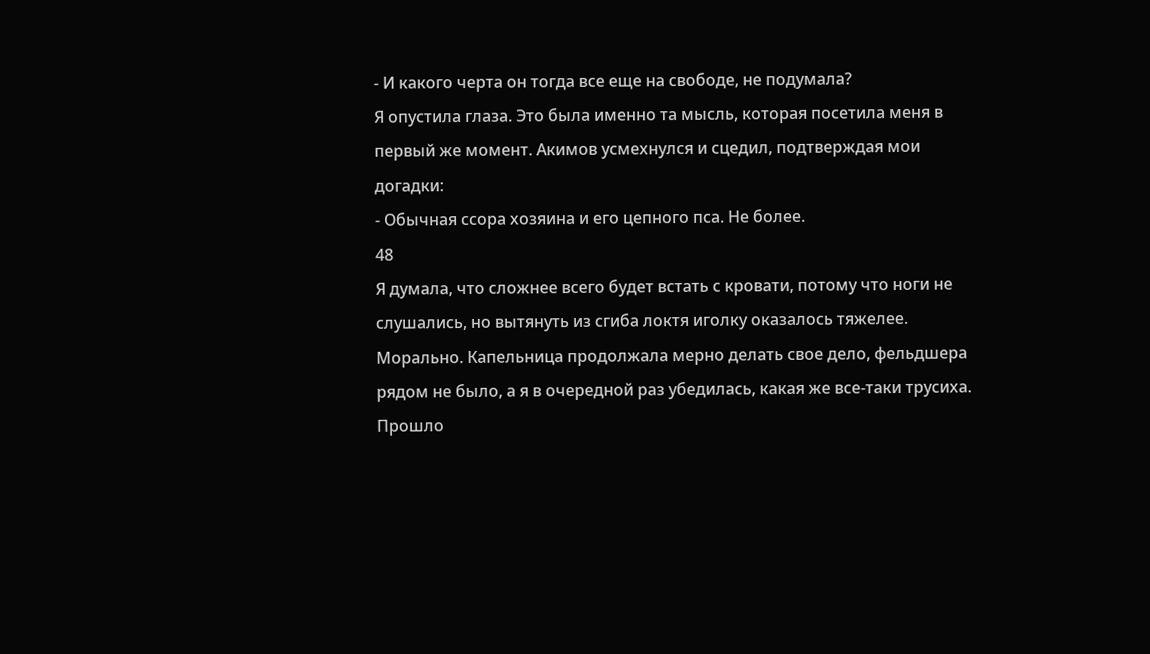- И какого черта он тогда все еще на свободе, не подумала?
Я опустила глаза. Это была именно та мысль, которая посетила меня в первый же момент. Акимов усмехнулся и сцедил, подтверждая мои догадки:
- Обычная ссора хозяина и его цепного пса. Не более.
48
Я думала, что сложнее всего будет встать с кровати, потому что ноги не слушались, но вытянуть из сгиба локтя иголку оказалось тяжелее. Морально. Капельница продолжала мерно делать свое дело, фельдшера рядом не было, а я в очередной раз убедилась, какая же все-таки трусиха.
Прошло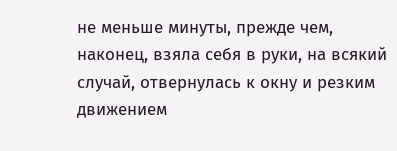не меньше минуты, прежде чем, наконец, взяла себя в руки, на всякий случай, отвернулась к окну и резким движением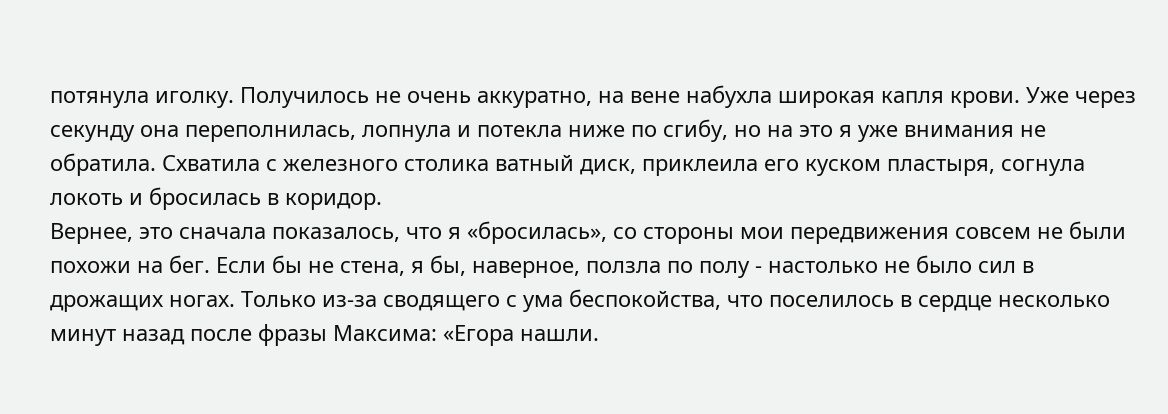потянула иголку. Получилось не очень аккуратно, на вене набухла широкая капля крови. Уже через секунду она переполнилась, лопнула и потекла ниже по сгибу, но на это я уже внимания не обратила. Схватила с железного столика ватный диск, приклеила его куском пластыря, согнула локоть и бросилась в коридор.
Вернее, это сначала показалось, что я «бросилась», со стороны мои передвижения совсем не были похожи на бег. Если бы не стена, я бы, наверное, ползла по полу - настолько не было сил в дрожащих ногах. Только из-за сводящего с ума беспокойства, что поселилось в сердце несколько минут назад после фразы Максима: «Егора нашли.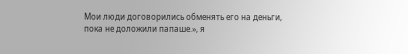Мои люди договорились обменять его на деньги, пока не доложили папаше.», я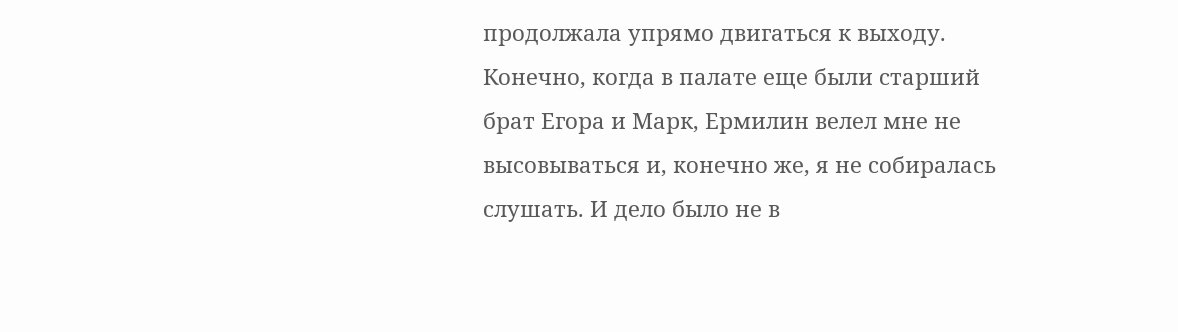продолжала упрямо двигаться к выходу.
Конечно, когда в палате еще были старший брат Егора и Марк, Ермилин велел мне не высовываться и, конечно же, я не собиралась слушать. И дело было не в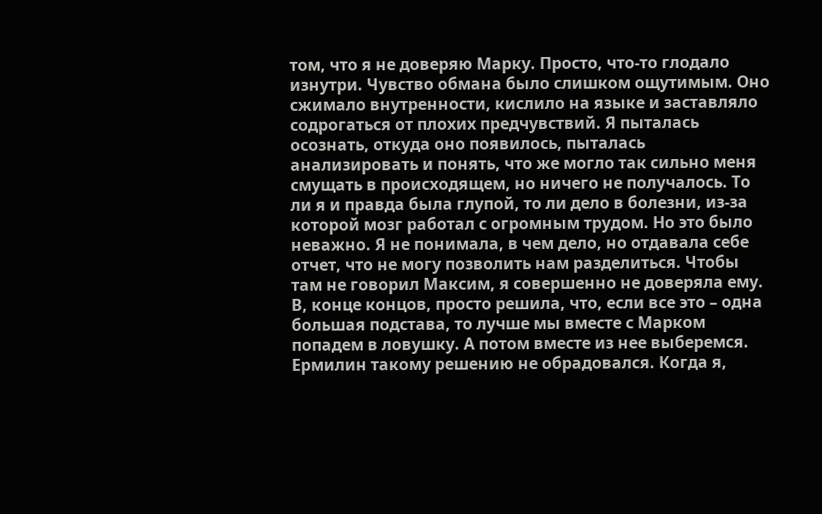том, что я не доверяю Марку. Просто, что-то глодало изнутри. Чувство обмана было слишком ощутимым. Оно сжимало внутренности, кислило на языке и заставляло содрогаться от плохих предчувствий. Я пыталась осознать, откуда оно появилось, пыталась анализировать и понять, что же могло так сильно меня смущать в происходящем, но ничего не получалось. То ли я и правда была глупой, то ли дело в болезни, из-за которой мозг работал с огромным трудом. Но это было неважно. Я не понимала, в чем дело, но отдавала себе отчет, что не могу позволить нам разделиться. Чтобы там не говорил Максим, я совершенно не доверяла ему. В, конце концов, просто решила, что, если все это – одна большая подстава, то лучше мы вместе с Марком попадем в ловушку. А потом вместе из нее выберемся.
Ермилин такому решению не обрадовался. Когда я,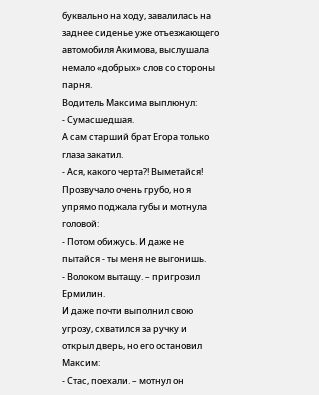буквально на ходу, завалилась на заднее сиденье уже отъезжающего автомобиля Акимова, выслушала немало «добрых» слов со стороны парня.
Водитель Максима выплюнул:
- Сумасшедшая.
А сам старший брат Егора только глаза закатил.
- Ася, какого черта?! Выметайся!
Прозвучало очень грубо, но я упрямо поджала губы и мотнула головой:
- Потом обижусь. И даже не пытайся - ты меня не выгонишь.
- Волоком вытащу. – пригрозил Ермилин.
И даже почти выполнил свою угрозу, схватился за ручку и открыл дверь, но его остановил Максим:
- Стас, поехали. – мотнул он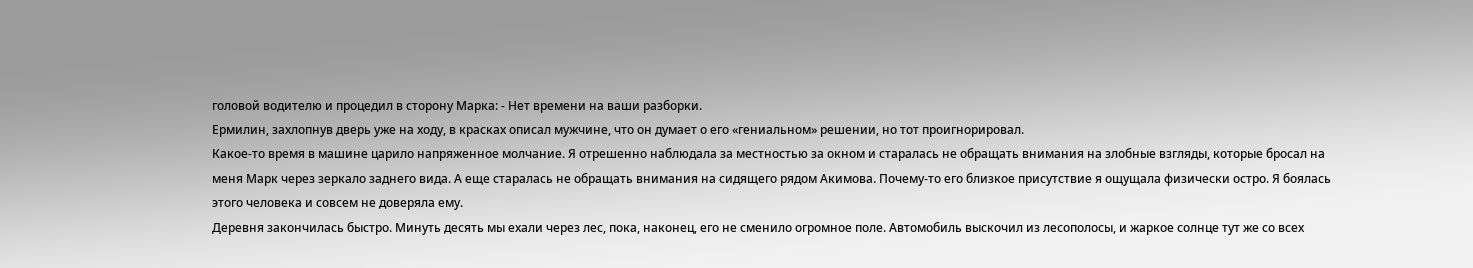головой водителю и процедил в сторону Марка: - Нет времени на ваши разборки.
Ермилин, захлопнув дверь уже на ходу, в красках описал мужчине, что он думает о его «гениальном» решении, но тот проигнорировал.
Какое-то время в машине царило напряженное молчание. Я отрешенно наблюдала за местностью за окном и старалась не обращать внимания на злобные взгляды, которые бросал на меня Марк через зеркало заднего вида. А еще старалась не обращать внимания на сидящего рядом Акимова. Почему-то его близкое присутствие я ощущала физически остро. Я боялась этого человека и совсем не доверяла ему.
Деревня закончилась быстро. Минуть десять мы ехали через лес, пока, наконец, его не сменило огромное поле. Автомобиль выскочил из лесополосы, и жаркое солнце тут же со всех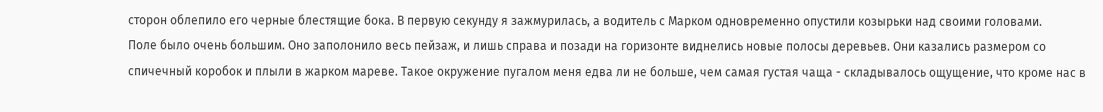сторон облепило его черные блестящие бока. В первую секунду я зажмурилась, а водитель с Марком одновременно опустили козырьки над своими головами.
Поле было очень большим. Оно заполонило весь пейзаж, и лишь справа и позади на горизонте виднелись новые полосы деревьев. Они казались размером со спичечный коробок и плыли в жарком мареве. Такое окружение пугалом меня едва ли не больше, чем самая густая чаща - складывалось ощущение, что кроме нас в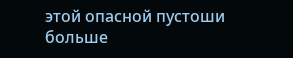этой опасной пустоши больше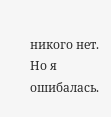никого нет.
Но я ошибалась.